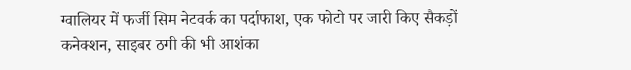ग्वालियर में फर्जी सिम नेटवर्क का पर्दाफाश, एक फोटो पर जारी किए सैकड़ों कनेक्शन, साइबर ठगी की भी आशंका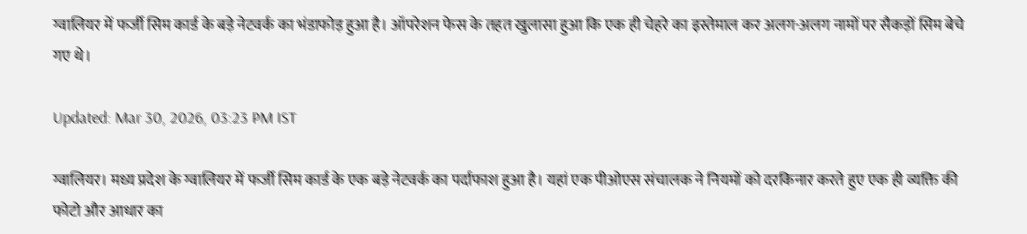ग्वालियर में फर्जी सिम कार्ड के बड़े नेटवर्क का भंडाफोड़ हुआ है। ऑपरेशन फेस के तहत खुलासा हुआ कि एक ही चेहरे का इस्तेमाल कर अलग-अलग नामों पर सैकड़ों सिम बेचे गए थे।

Updated: Mar 30, 2026, 03:23 PM IST

ग्वालियर। मध्य प्रदेश के ग्वालियर में फर्जी सिम कार्ड के एक बड़े नेटवर्क का पर्दाफाश हुआ है। यहां एक पीओएस संचालक ने नियमों को दरकिनार करते हुए एक ही व्यक्ति की फोटो और आधार का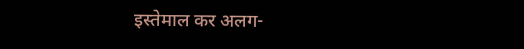इस्तेमाल कर अलग-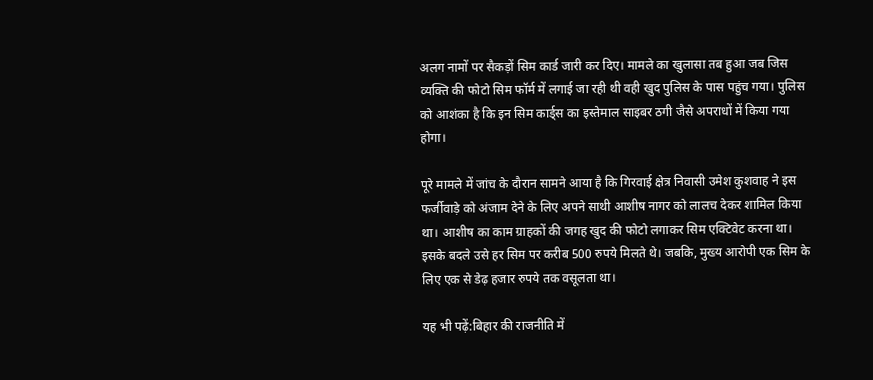अलग नामों पर सैकड़ों सिम कार्ड जारी कर दिए। मामले का खुलासा तब हुआ जब जिस व्यक्ति की फोटो सिम फॉर्म में लगाई जा रही थी वही खुद पुलिस के पास पहुंच गया। पुलिस को आशंका है कि इन सिम कार्ड्स का इस्तेमाल साइबर ठगी जैसे अपराधों में किया गया होगा।

पूरे मामले में जांच के दौरान सामने आया है कि गिरवाई क्षेत्र निवासी उमेश कुशवाह ने इस फर्जीवाड़े को अंजाम देने के लिए अपने साथी आशीष नागर को लालच देकर शामिल किया था। आशीष का काम ग्राहकों की जगह खुद की फोटो लगाकर सिम एक्टिवेट करना था। इसके बदले उसे हर सिम पर करीब 500 रुपये मिलते थे। जबकि, मुख्य आरोपी एक सिम के लिए एक से डेढ़ हजार रुपये तक वसूलता था।

यह भी पढ़ें:बिहार की राजनीति में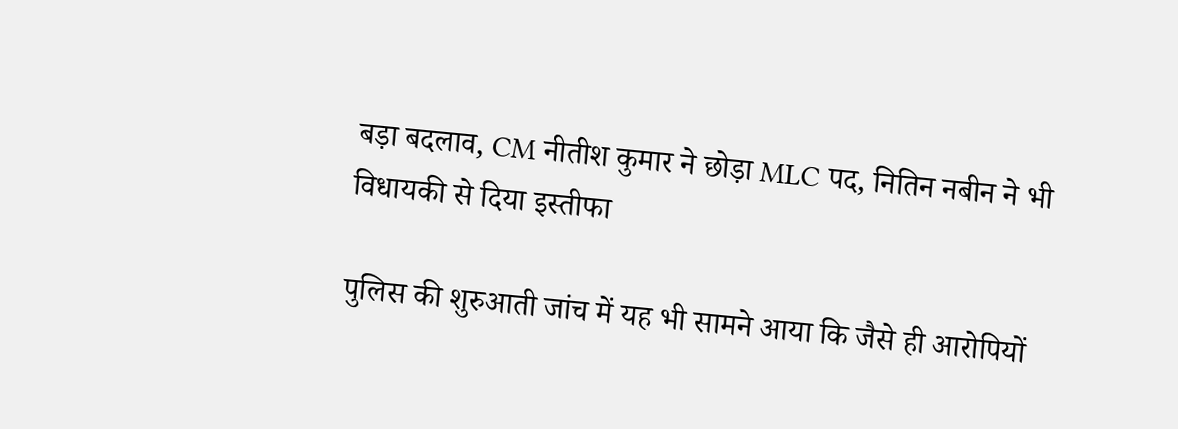बड़ा बदलाव, CM नीतीश कुमार ने छोड़ा MLC पद, नितिन नबीन ने भी विधायकी से दिया इस्तीफा

पुलिस की शुरुआती जांच में यह भी सामने आया कि जैसे ही आरोपियों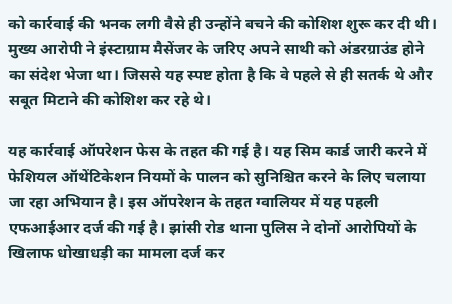को कार्रवाई की भनक लगी वैसे ही उन्होंने बचने की कोशिश शुरू कर दी थी। मुख्य आरोपी ने इंस्टाग्राम मैसेंजर के जरिए अपने साथी को अंडरग्राउंड होने का संदेश भेजा था। जिससे यह स्पष्ट होता है कि वे पहले से ही सतर्क थे और सबूत मिटाने की कोशिश कर रहे थे।

यह कार्रवाई ऑपरेशन फेस के तहत की गई है। यह सिम कार्ड जारी करने में फेशियल ऑथेंटिकेशन नियमों के पालन को सुनिश्चित करने के लिए चलाया जा रहा अभियान है। इस ऑपरेशन के तहत ग्वालियर में यह पहली एफआईआर दर्ज की गई है। झांसी रोड थाना पुलिस ने दोनों आरोपियों के खिलाफ धोखाधड़ी का मामला दर्ज कर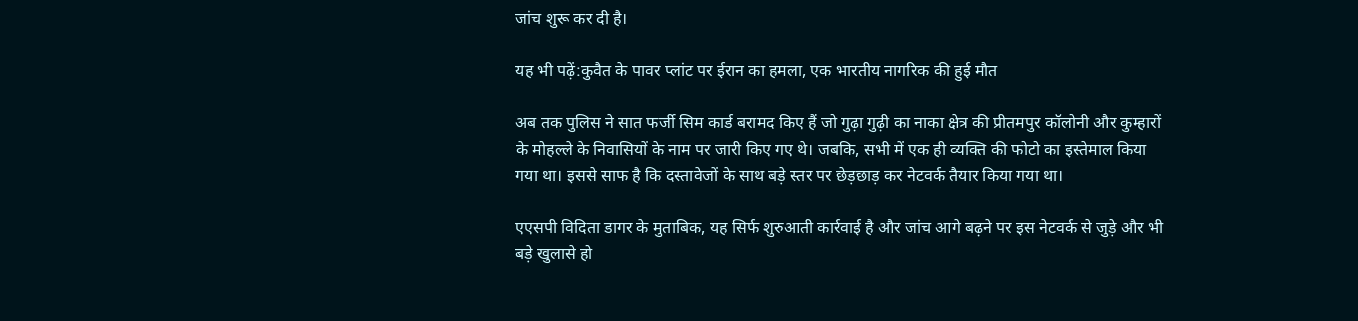जांच शुरू कर दी है।

यह भी पढ़ें:कुवैत के पावर प्लांट पर ईरान का हमला, एक भारतीय नागरिक की हुई मौत

अब तक पुलिस ने सात फर्जी सिम कार्ड बरामद किए हैं जो गुढ़ा गुढ़ी का नाका क्षेत्र की प्रीतमपुर कॉलोनी और कुम्हारों के मोहल्ले के निवासियों के नाम पर जारी किए गए थे। जबकि, सभी में एक ही व्यक्ति की फोटो का इस्तेमाल किया गया था। इससे साफ है कि दस्तावेजों के साथ बड़े स्तर पर छेड़छाड़ कर नेटवर्क तैयार किया गया था।

एएसपी विदिता डागर के मुताबिक, यह सिर्फ शुरुआती कार्रवाई है और जांच आगे बढ़ने पर इस नेटवर्क से जुड़े और भी बड़े खुलासे हो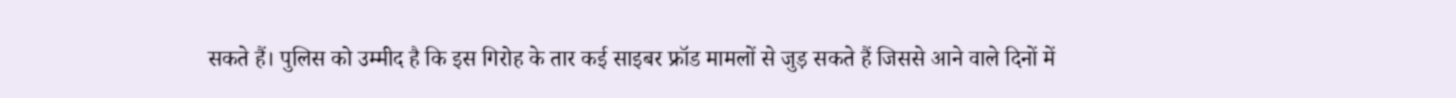सकते हैं। पुलिस को उम्मीद है कि इस गिरोह के तार कई साइबर फ्रॉड मामलों से जुड़ सकते हैं जिससे आने वाले दिनों में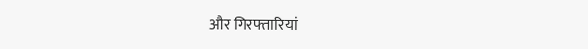और गिरफ्तारियां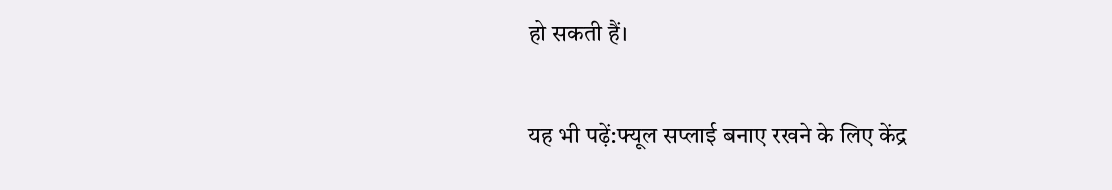हो सकती हैं।

यह भी पढ़ें:फ्यूल सप्लाई बनाए रखने के लिए केंद्र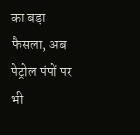का बड़ा फैसला, अब पेट्रोल पंपों पर भी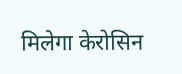मिलेगा केरोसिन